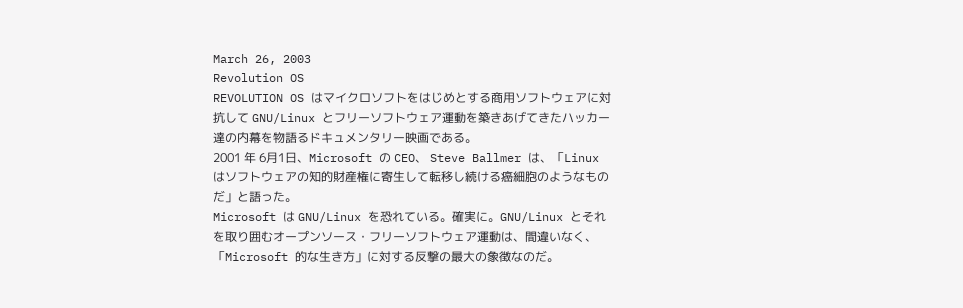March 26, 2003
Revolution OS
REVOLUTION OS はマイクロソフトをはじめとする商用ソフトウェアに対抗して GNU/Linux とフリーソフトウェア運動を築きあげてきたハッカー達の内幕を物語るドキュメンタリー映画である。
2001 年 6月1日、Microsoft の CEO、 Steve Ballmer は、「Linux はソフトウェアの知的財産権に寄生して転移し続ける癌細胞のようなものだ」と語った。
Microsoft は GNU/Linux を恐れている。確実に。GNU/Linux とそれを取り囲むオープンソース・フリーソフトウェア運動は、間違いなく、「Microsoft 的な生き方」に対する反撃の最大の象徴なのだ。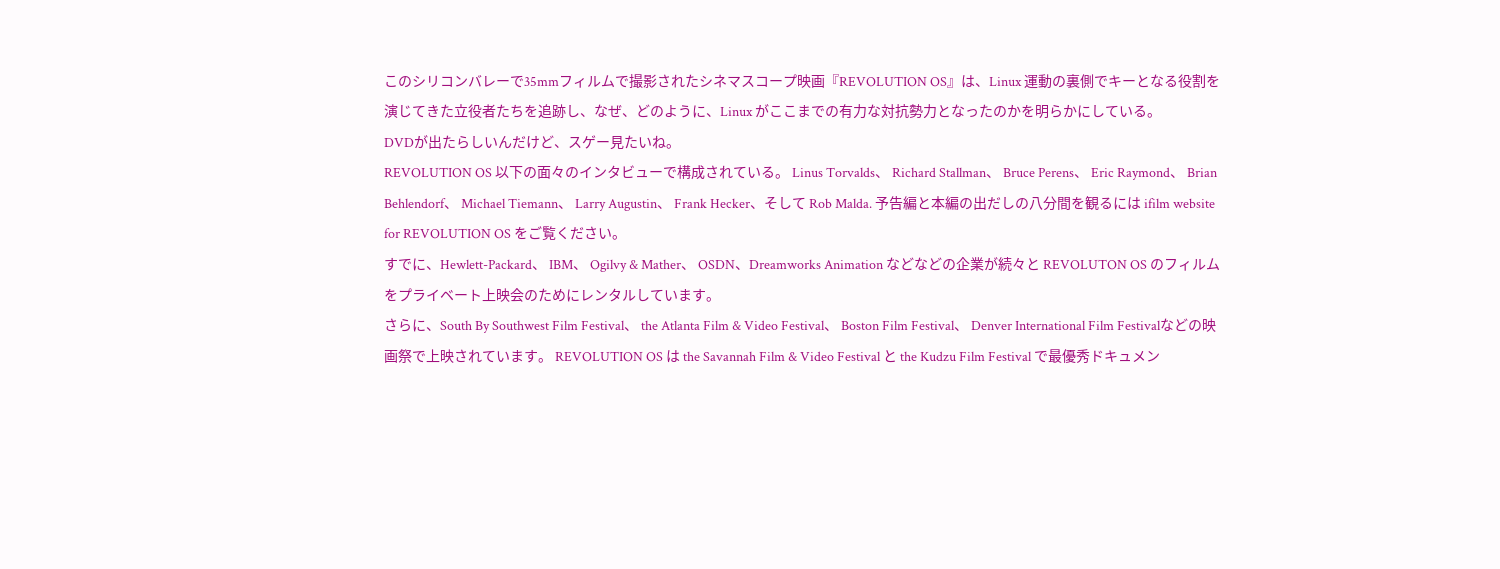このシリコンバレーで35mmフィルムで撮影されたシネマスコープ映画『REVOLUTION OS』は、Linux 運動の裏側でキーとなる役割を演じてきた立役者たちを追跡し、なぜ、どのように、Linux がここまでの有力な対抗勢力となったのかを明らかにしている。
DVDが出たらしいんだけど、スゲー見たいね。
REVOLUTION OS 以下の面々のインタビューで構成されている。 Linus Torvalds、 Richard Stallman、 Bruce Perens、 Eric Raymond、 Brian Behlendorf、 Michael Tiemann、 Larry Augustin、 Frank Hecker、そして Rob Malda. 予告編と本編の出だしの八分間を観るには ifilm website for REVOLUTION OS をご覧ください。
すでに、Hewlett-Packard、 IBM、 Ogilvy & Mather、 OSDN、Dreamworks Animation などなどの企業が続々と REVOLUTON OS のフィルムをプライベート上映会のためにレンタルしています。
さらに、South By Southwest Film Festival、 the Atlanta Film & Video Festival、 Boston Film Festival、 Denver International Film Festivalなどの映画祭で上映されています。 REVOLUTION OS は the Savannah Film & Video Festival と the Kudzu Film Festival で最優秀ドキュメン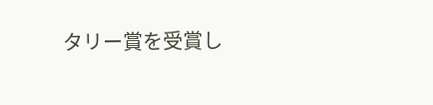タリー賞を受賞し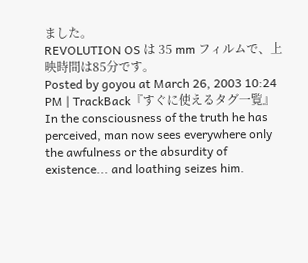ました。
REVOLUTION OS は 35 mm フィルムで、上映時間は85分です。
Posted by goyou at March 26, 2003 10:24 PM | TrackBack『すぐに使えるタグ一覧』
In the consciousness of the truth he has perceived, man now sees everywhere only the awfulness or the absurdity of existence... and loathing seizes him.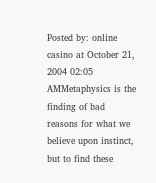Posted by: online casino at October 21, 2004 02:05 AMMetaphysics is the finding of bad reasons for what we believe upon instinct, but to find these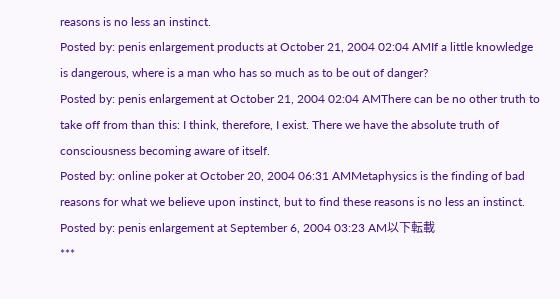reasons is no less an instinct.
Posted by: penis enlargement products at October 21, 2004 02:04 AMIf a little knowledge is dangerous, where is a man who has so much as to be out of danger?
Posted by: penis enlargement at October 21, 2004 02:04 AMThere can be no other truth to take off from than this: I think, therefore, I exist. There we have the absolute truth of consciousness becoming aware of itself.
Posted by: online poker at October 20, 2004 06:31 AMMetaphysics is the finding of bad reasons for what we believe upon instinct, but to find these reasons is no less an instinct.
Posted by: penis enlargement at September 6, 2004 03:23 AM以下転載
***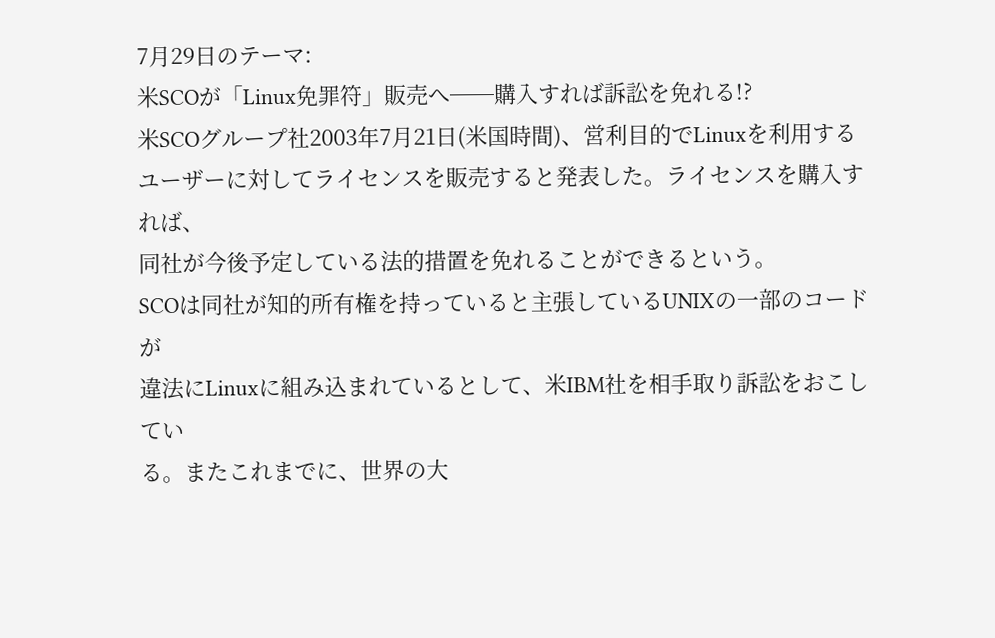7月29日のテーマ:
米SCOが「Linux免罪符」販売へ──購入すれば訴訟を免れる!?
米SCOグループ社2003年7月21日(米国時間)、営利目的でLinuxを利用する
ユーザーに対してライセンスを販売すると発表した。ライセンスを購入すれば、
同社が今後予定している法的措置を免れることができるという。
SCOは同社が知的所有権を持っていると主張しているUNIXの一部のコードが
違法にLinuxに組み込まれているとして、米IBM社を相手取り訴訟をおこしてい
る。またこれまでに、世界の大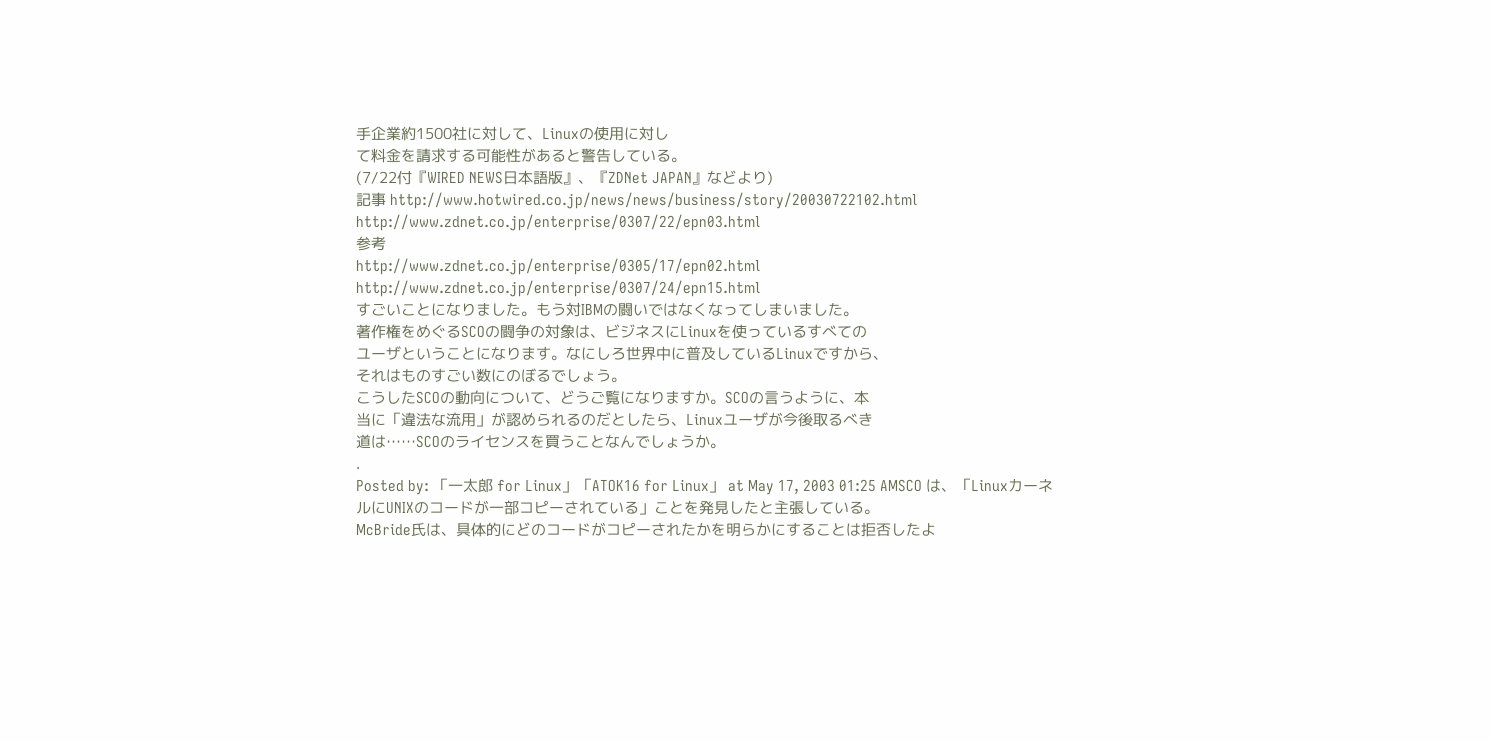手企業約1500社に対して、Linuxの使用に対し
て料金を請求する可能性があると警告している。
(7/22付『WIRED NEWS日本語版』、『ZDNet JAPAN』などより)
記事 http://www.hotwired.co.jp/news/news/business/story/20030722102.html
http://www.zdnet.co.jp/enterprise/0307/22/epn03.html
参考
http://www.zdnet.co.jp/enterprise/0305/17/epn02.html
http://www.zdnet.co.jp/enterprise/0307/24/epn15.html
すごいことになりました。もう対IBMの闘いではなくなってしまいました。
著作権をめぐるSCOの闘争の対象は、ビジネスにLinuxを使っているすべての
ユーザということになります。なにしろ世界中に普及しているLinuxですから、
それはものすごい数にのぼるでしょう。
こうしたSCOの動向について、どうご覧になりますか。SCOの言うように、本
当に「違法な流用」が認められるのだとしたら、Linuxユーザが今後取るべき
道は……SCOのライセンスを買うことなんでしょうか。
.
Posted by: 「一太郎 for Linux」「ATOK16 for Linux」 at May 17, 2003 01:25 AMSCO は、「LinuxカーネルにUNIXのコードが一部コピーされている」ことを発見したと主張している。
McBride氏は、具体的にどのコードがコピーされたかを明らかにすることは拒否したよ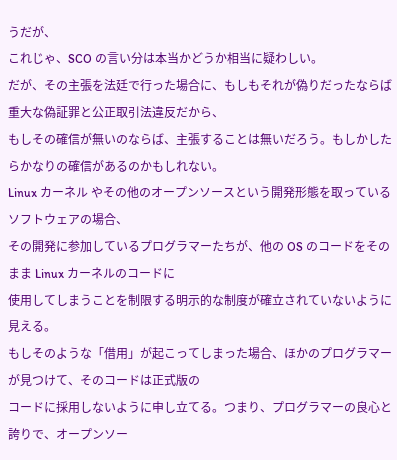うだが、
これじゃ、SCO の言い分は本当かどうか相当に疑わしい。
だが、その主張を法廷で行った場合に、もしもそれが偽りだったならば重大な偽証罪と公正取引法違反だから、
もしその確信が無いのならば、主張することは無いだろう。もしかしたらかなりの確信があるのかもしれない。
Linux カーネル やその他のオープンソースという開発形態を取っているソフトウェアの場合、
その開発に参加しているプログラマーたちが、他の OS のコードをそのまま Linux カーネルのコードに
使用してしまうことを制限する明示的な制度が確立されていないように見える。
もしそのような「借用」が起こってしまった場合、ほかのプログラマーが見つけて、そのコードは正式版の
コードに採用しないように申し立てる。つまり、プログラマーの良心と誇りで、オープンソー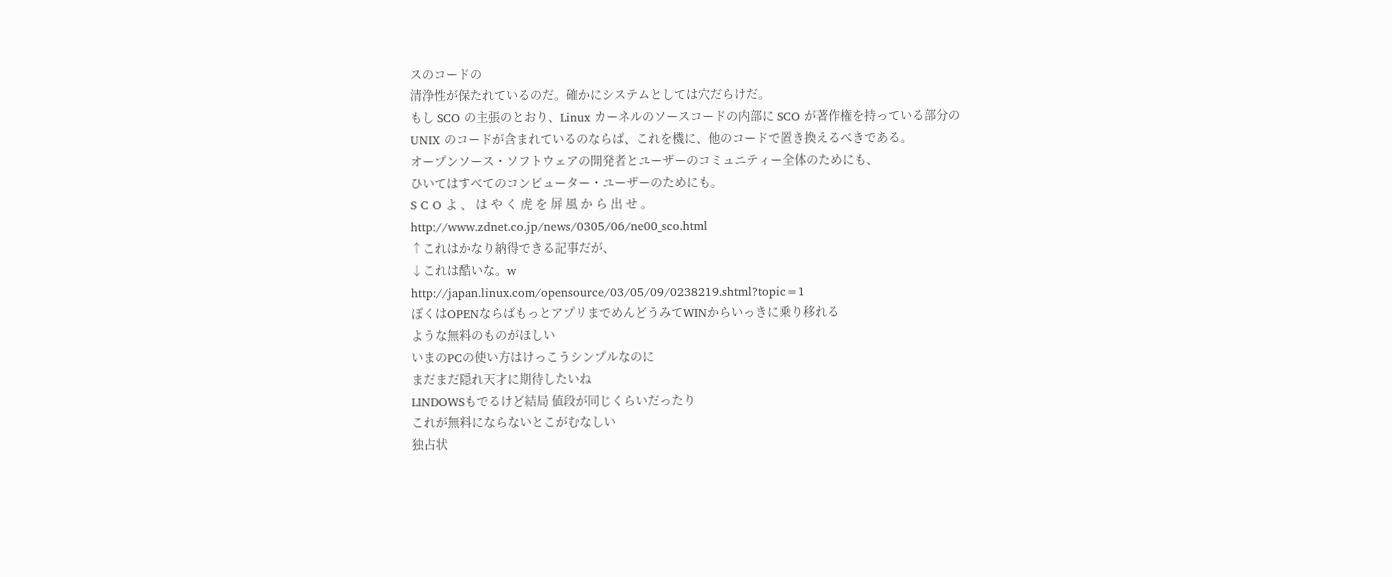スのコードの
清浄性が保たれているのだ。確かにシステムとしては穴だらけだ。
もし SCO の主張のとおり、Linux カーネルのソースコードの内部に SCO が著作権を持っている部分の
UNIX のコードが含まれているのならば、これを機に、他のコードで置き換えるべきである。
オープンソース・ソフトウェアの開発者とユーザーのコミュニティー全体のためにも、
ひいてはすべてのコンピューター・ユーザーのためにも。
S C O よ 、 は や く 虎 を 屏 風 か ら 出 せ 。
http://www.zdnet.co.jp/news/0305/06/ne00_sco.html
↑これはかなり納得できる記事だが、
↓これは酷いな。w
http://japan.linux.com/opensource/03/05/09/0238219.shtml?topic=1
ぼくはOPENならばもっとアプリまでめんどうみてWINからいっきに乗り移れる
ような無料のものがほしい
いまのPCの使い方はけっこうシンプルなのに
まだまだ隠れ天才に期待したいね
LINDOWSもでるけど結局 値段が同じくらいだったり
これが無料にならないとこがむなしい
独占状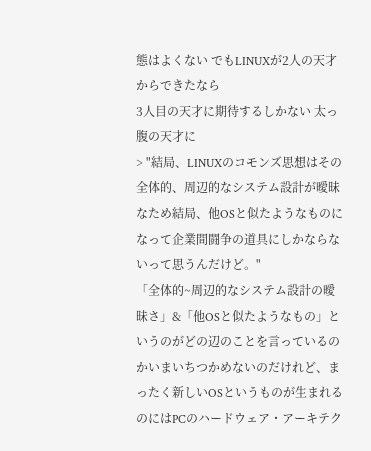態はよくない でもLINUXが2人の天才からできたなら
3人目の天才に期待するしかない 太っ腹の天才に
> "結局、LINUXのコモンズ思想はその全体的、周辺的なシステム設計が曖昧なため結局、他OSと似たようなものになって企業間闘争の道具にしかならないって思うんだけど。"
「全体的~周辺的なシステム設計の曖昧さ」&「他OSと似たようなもの」というのがどの辺のことを言っているのかいまいちつかめないのだけれど、まったく新しいOSというものが生まれるのにはPCのハードウェア・アーキテク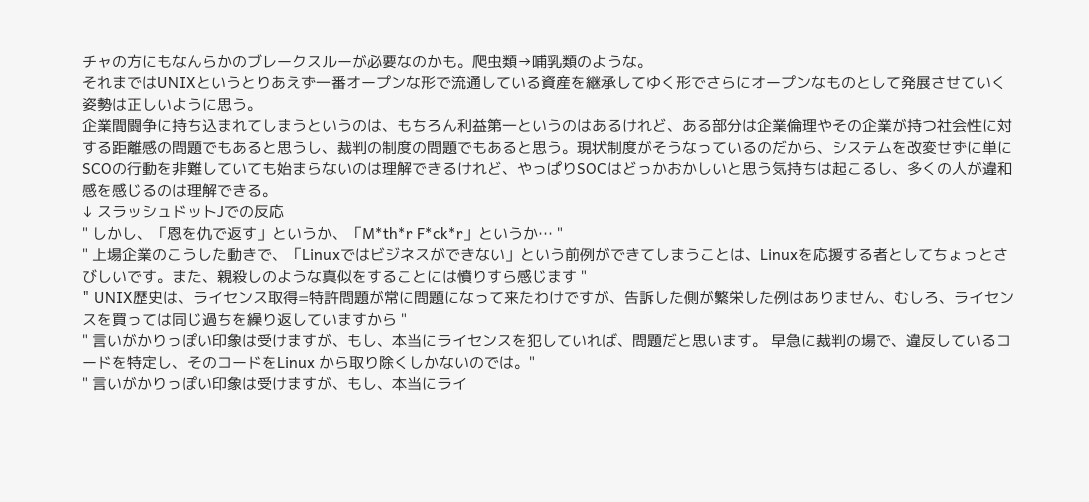チャの方にもなんらかのブレークスルーが必要なのかも。爬虫類→哺乳類のような。
それまではUNIXというとりあえず一番オープンな形で流通している資産を継承してゆく形でさらにオープンなものとして発展させていく姿勢は正しいように思う。
企業間闘争に持ち込まれてしまうというのは、もちろん利益第一というのはあるけれど、ある部分は企業倫理やその企業が持つ社会性に対する距離感の問題でもあると思うし、裁判の制度の問題でもあると思う。現状制度がそうなっているのだから、システムを改変せずに単にSCOの行動を非難していても始まらないのは理解できるけれど、やっぱりSOCはどっかおかしいと思う気持ちは起こるし、多くの人が違和感を感じるのは理解できる。
↓ スラッシュドットJでの反応
" しかし、「恩を仇で返す」というか、「M*th*r F*ck*r」というか… "
" 上場企業のこうした動きで、「Linuxではビジネスができない」という前例ができてしまうことは、Linuxを応援する者としてちょっとさびしいです。また、親殺しのような真似をすることには憤りすら感じます "
" UNIX歴史は、ライセンス取得=特許問題が常に問題になって来たわけですが、告訴した側が繁栄した例はありません、むしろ、ライセンスを買っては同じ過ちを繰り返していますから "
" 言いがかりっぽい印象は受けますが、もし、本当にライセンスを犯していれば、問題だと思います。 早急に裁判の場で、違反しているコードを特定し、そのコードをLinux から取り除くしかないのでは。"
" 言いがかりっぽい印象は受けますが、もし、本当にライ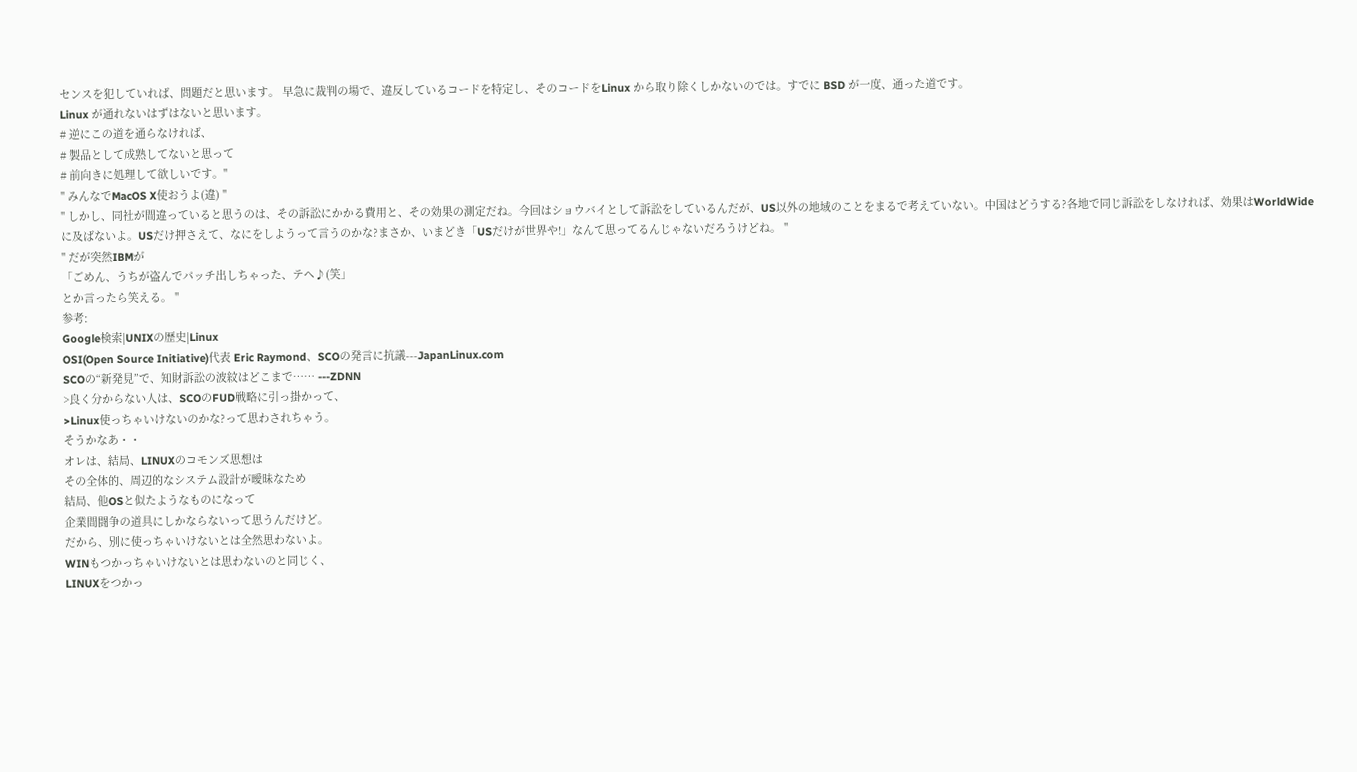センスを犯していれば、問題だと思います。 早急に裁判の場で、違反しているコードを特定し、そのコードをLinux から取り除くしかないのでは。すでに BSD が一度、通った道です。
Linux が通れないはずはないと思います。
# 逆にこの道を通らなければ、
# 製品として成熟してないと思って
# 前向きに処理して欲しいです。"
" みんなでMacOS X使おうよ(違) "
" しかし、同社が間違っていると思うのは、その訴訟にかかる費用と、その効果の測定だね。今回はショウバイとして訴訟をしているんだが、US以外の地域のことをまるで考えていない。中国はどうする?各地で同じ訴訟をしなければ、効果はWorldWideに及ばないよ。USだけ押さえて、なにをしようって言うのかな?まさか、いまどき「USだけが世界や!」なんて思ってるんじゃないだろうけどね。 "
" だが突然IBMが
「ごめん、うちが盗んでパッチ出しちゃった、テヘ♪(笑」
とか言ったら笑える。 "
参考:
Google検索|UNIXの歴史|Linux
OSI(Open Source Initiative)代表 Eric Raymond、SCOの発言に抗議---JapanLinux.com
SCOの“新発見”で、知財訴訟の波紋はどこまで…… ---ZDNN
>良く分からない人は、SCOのFUD戦略に引っ掛かって、
>Linux使っちゃいけないのかな?って思わされちゃう。
そうかなあ・・
オレは、結局、LINUXのコモンズ思想は
その全体的、周辺的なシステム設計が曖昧なため
結局、他OSと似たようなものになって
企業間闘争の道具にしかならないって思うんだけど。
だから、別に使っちゃいけないとは全然思わないよ。
WINもつかっちゃいけないとは思わないのと同じく、
LINUXをつかっ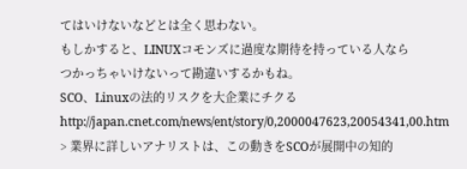てはいけないなどとは全く思わない。
もしかすると、LINUXコモンズに過度な期待を持っている人なら
つかっちゃいけないって勘違いするかもね。
SCO、Linuxの法的リスクを大企業にチクる
http://japan.cnet.com/news/ent/story/0,2000047623,20054341,00.htm
> 業界に詳しいアナリストは、この動きをSCOが展開中の知的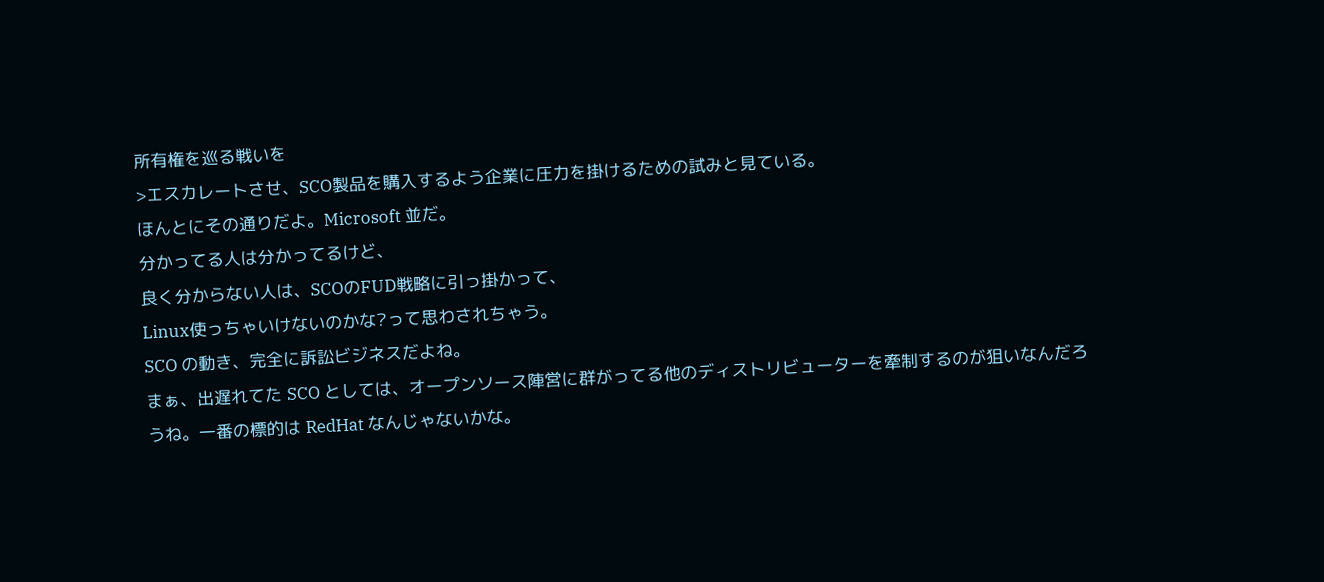所有権を巡る戦いを
>エスカレートさせ、SCO製品を購入するよう企業に圧力を掛けるための試みと見ている。
ほんとにその通りだよ。Microsoft 並だ。
分かってる人は分かってるけど、
良く分からない人は、SCOのFUD戦略に引っ掛かって、
Linux使っちゃいけないのかな?って思わされちゃう。
SCO の動き、完全に訴訟ビジネスだよね。
まぁ、出遅れてた SCO としては、オープンソース陣営に群がってる他のディストリビューターを牽制するのが狙いなんだろうね。一番の標的は RedHat なんじゃないかな。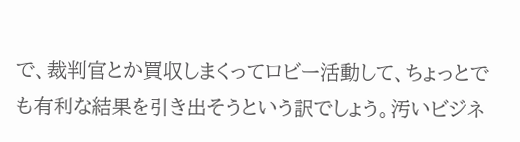で、裁判官とか買収しまくってロビー活動して、ちょっとでも有利な結果を引き出そうという訳でしょう。汚いビジネ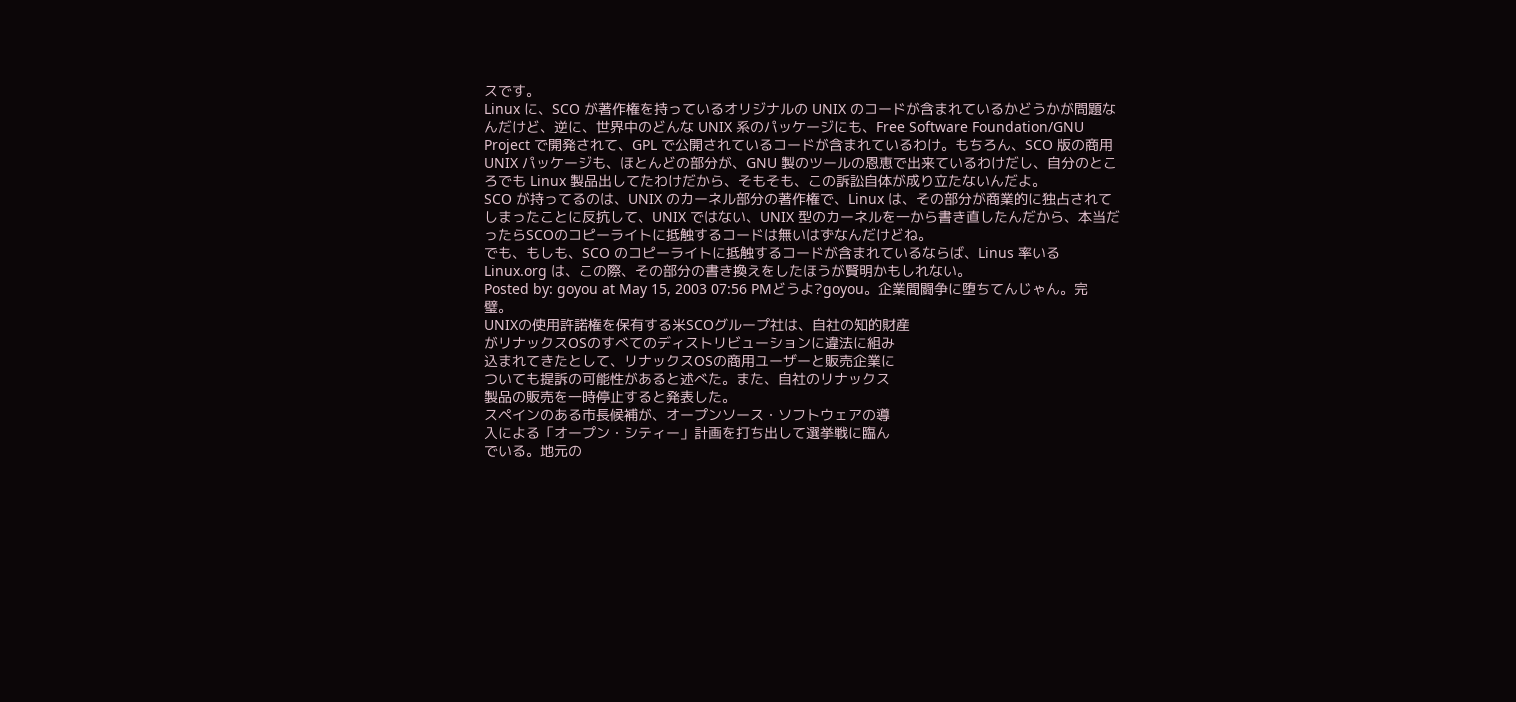スです。
Linux に、SCO が著作権を持っているオリジナルの UNIX のコードが含まれているかどうかが問題なんだけど、逆に、世界中のどんな UNIX 系のパッケージにも、Free Software Foundation/GNU Project で開発されて、GPL で公開されているコードが含まれているわけ。もちろん、SCO 版の商用 UNIX パッケージも、ほとんどの部分が、GNU 製のツールの恩恵で出来ているわけだし、自分のところでも Linux 製品出してたわけだから、そもそも、この訴訟自体が成り立たないんだよ。
SCO が持ってるのは、UNIX のカーネル部分の著作権で、Linux は、その部分が商業的に独占されてしまったことに反抗して、UNIX ではない、UNIX 型のカーネルを一から書き直したんだから、本当だったらSCOのコピーライトに抵触するコードは無いはずなんだけどね。
でも、もしも、SCO のコピーライトに抵触するコードが含まれているならば、Linus 率いる Linux.org は、この際、その部分の書き換えをしたほうが賢明かもしれない。
Posted by: goyou at May 15, 2003 07:56 PMどうよ?goyou。企業間闘争に堕ちてんじゃん。完璧。
UNIXの使用許諾権を保有する米SCOグループ社は、自社の知的財産
がリナックスOSのすべてのディストリビューションに違法に組み
込まれてきたとして、リナックスOSの商用ユーザーと販売企業に
ついても提訴の可能性があると述べた。また、自社のリナックス
製品の販売を一時停止すると発表した。
スペインのある市長候補が、オープンソース・ソフトウェアの導
入による「オープン・シティー」計画を打ち出して選挙戦に臨ん
でいる。地元の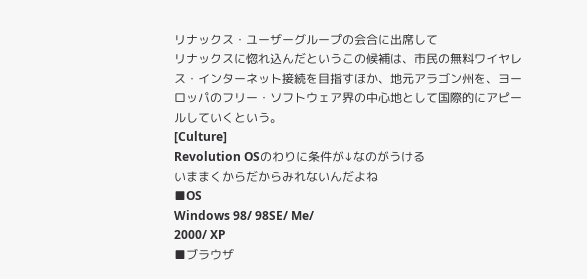リナックス・ユーザーグループの会合に出席して
リナックスに惚れ込んだというこの候補は、市民の無料ワイヤレ
ス・インターネット接続を目指すほか、地元アラゴン州を、ヨー
ロッパのフリー・ソフトウェア界の中心地として国際的にアピー
ルしていくという。
[Culture]
Revolution OSのわりに条件が↓なのがうける
いままくからだからみれないんだよね
■OS
Windows 98/ 98SE/ Me/
2000/ XP
■ブラウザ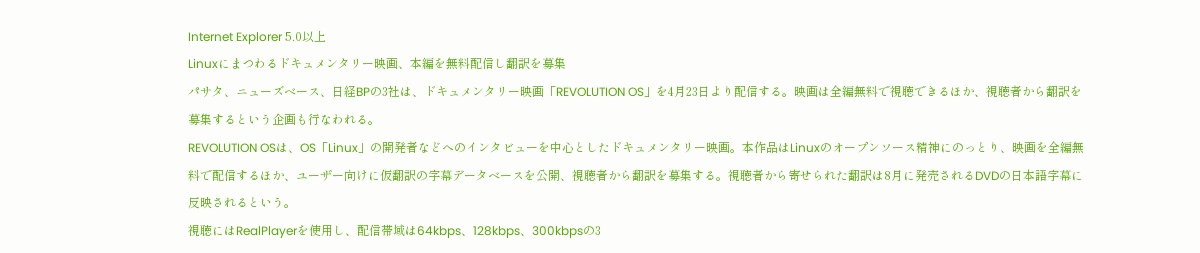Internet Explorer 5.0以上
Linuxにまつわるドキュメンタリー映画、本編を無料配信し翻訳を募集
パサタ、ニューズベース、日経BPの3社は、ドキュメンタリー映画「REVOLUTION OS」を4月23日より配信する。映画は全編無料で視聴できるほか、視聴者から翻訳を募集するという企画も行なわれる。
REVOLUTION OSは、OS「Linux」の開発者などへのインタビューを中心としたドキュメンタリー映画。本作品はLinuxのオープンソース精神にのっとり、映画を全編無料で配信するほか、ユーザー向けに仮翻訳の字幕データベースを公開、視聴者から翻訳を募集する。視聴者から寄せられた翻訳は8月に発売されるDVDの日本語字幕に反映されるという。
視聴にはRealPlayerを使用し、配信帯域は64kbps、128kbps、300kbpsの3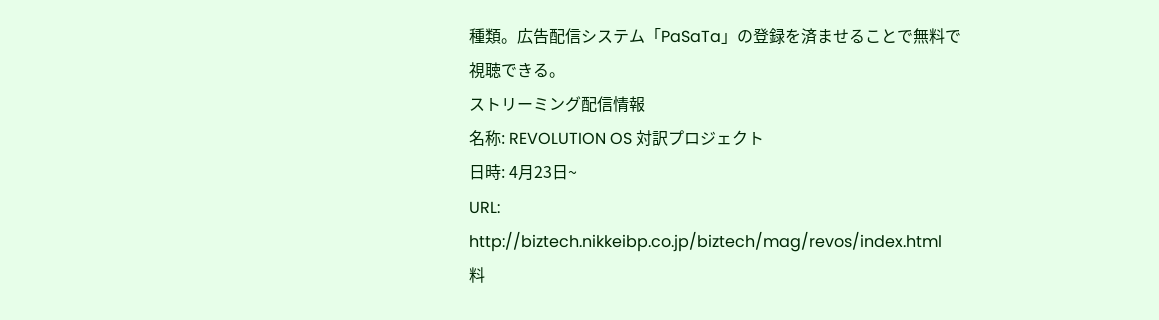種類。広告配信システム「PaSaTa」の登録を済ませることで無料で視聴できる。
ストリーミング配信情報
名称: REVOLUTION OS 対訳プロジェクト
日時: 4月23日~
URL: http://biztech.nikkeibp.co.jp/biztech/mag/revos/index.html
料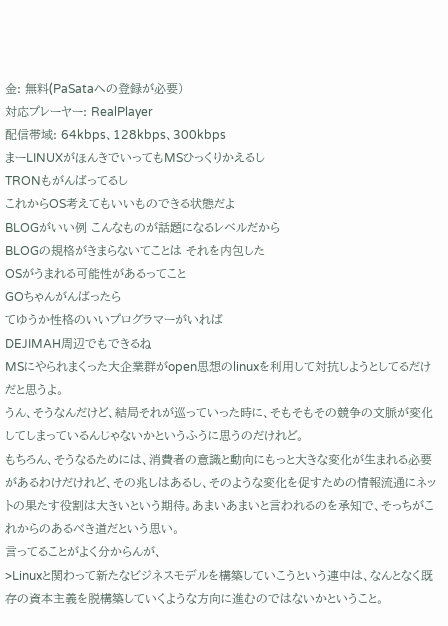金: 無料(PaSataへの登録が必要)
対応プレーヤー: RealPlayer
配信帯域: 64kbps、128kbps、300kbps
まーLINUXがほんきでいってもMSひっくりかえるし
TRONもがんばってるし
これからOS考えてもいいものできる状態だよ
BLOGがいい例 こんなものが話題になるレベルだから
BLOGの規格がきまらないてことは それを内包した
OSがうまれる可能性があるってこと
GOちゃんがんばったら
てゆうか性格のいいプログラマーがいれば
DEJIMAH周辺でもできるね
MSにやられまくった大企業群がopen思想のlinuxを利用して対抗しようとしてるだけだと思うよ。
うん、そうなんだけど、結局それが巡っていった時に、そもそもその競争の文脈が変化してしまっているんじゃないかというふうに思うのだけれど。
もちろん、そうなるためには、消費者の意識と動向にもっと大きな変化が生まれる必要があるわけだけれど、その兆しはあるし、そのような変化を促すための情報流通にネットの果たす役割は大きいという期待。あまいあまいと言われるのを承知で、そっちがこれからのあるべき道だという思い。
言ってることがよく分からんが、
>Linuxと関わって新たなビジネスモデルを構築していこうという連中は、なんとなく既存の資本主義を脱構築していくような方向に進むのではないかということ。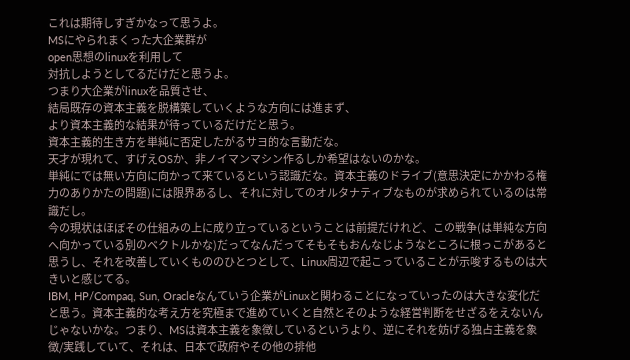これは期待しすぎかなって思うよ。
MSにやられまくった大企業群が
open思想のlinuxを利用して
対抗しようとしてるだけだと思うよ。
つまり大企業がlinuxを品質させ、
結局既存の資本主義を脱構築していくような方向には進まず、
より資本主義的な結果が待っているだけだと思う。
資本主義的生き方を単純に否定したがるサヨ的な言動だな。
天才が現れて、すげえOSか、非ノイマンマシン作るしか希望はないのかな。
単純にでは無い方向に向かって来ているという認識だな。資本主義のドライブ(意思決定にかかわる権力のありかたの問題)には限界あるし、それに対してのオルタナティブなものが求められているのは常識だし。
今の現状はほぼその仕組みの上に成り立っているということは前提だけれど、この戦争(は単純な方向へ向かっている別のベクトルかな)だってなんだってそもそもおんなじようなところに根っこがあると思うし、それを改善していくもののひとつとして、Linux周辺で起こっていることが示唆するものは大きいと感じてる。
IBM, HP/Compaq, Sun, Oracleなんていう企業がLinuxと関わることになっていったのは大きな変化だと思う。資本主義的な考え方を究極まで進めていくと自然とそのような経営判断をせざるをえないんじゃないかな。つまり、MSは資本主義を象徴しているというより、逆にそれを妨げる独占主義を象徴/実践していて、それは、日本で政府やその他の排他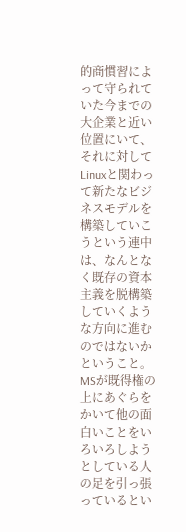的商慣習によって守られていた今までの大企業と近い位置にいて、それに対してLinuxと関わって新たなビジネスモデルを構築していこうという連中は、なんとなく既存の資本主義を脱構築していくような方向に進むのではないかということ。MSが既得権の上にあぐらをかいて他の面白いことをいろいろしようとしている人の足を引っ張っているとい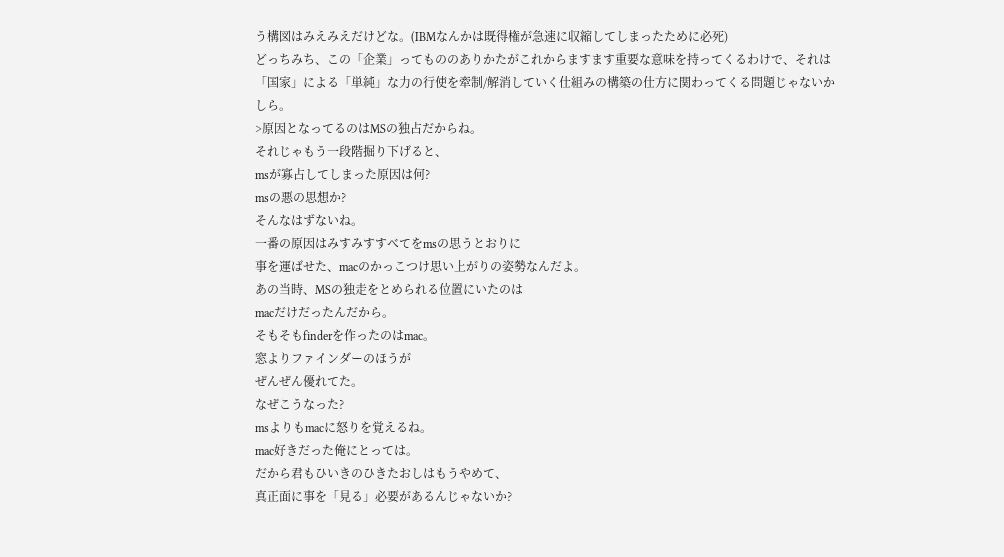う構図はみえみえだけどな。(IBMなんかは既得権が急速に収縮してしまったために必死)
どっちみち、この「企業」ってもののありかたがこれからますます重要な意味を持ってくるわけで、それは「国家」による「単純」な力の行使を牽制/解消していく仕組みの構築の仕方に関わってくる問題じゃないかしら。
>原因となってるのはMSの独占だからね。
それじゃもう一段階掘り下げると、
msが寡占してしまった原因は何?
msの悪の思想か?
そんなはずないね。
一番の原因はみすみすすべてをmsの思うとおりに
事を運ばせた、macのかっこつけ思い上がりの姿勢なんだよ。
あの当時、MSの独走をとめられる位置にいたのは
macだけだったんだから。
そもそもfinderを作ったのはmac。
窓よりファインダーのほうが
ぜんぜん優れてた。
なぜこうなった?
msよりもmacに怒りを覚えるね。
mac好きだった俺にとっては。
だから君もひいきのひきたおしはもうやめて、
真正面に事を「見る」必要があるんじゃないか?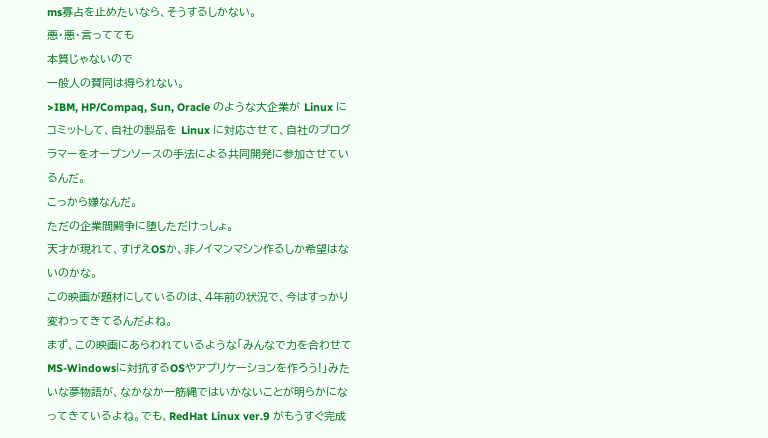ms寡占を止めたいなら、そうするしかない。
悪・悪・言ってても
本質じゃないので
一般人の賛同は得られない。
>IBM, HP/Compaq, Sun, Oracle のような大企業が Linux にコミットして、自社の製品を Linux に対応させて、自社のプログラマーをオープンソースの手法による共同開発に参加させているんだ。
こっから嫌なんだ。
ただの企業間闘争に堕しただけっしょ。
天才が現れて、すげえOSか、非ノイマンマシン作るしか希望はないのかな。
この映画が題材にしているのは、4年前の状況で、今はすっかり変わってきてるんだよね。
まず、この映画にあらわれているような「みんなで力を合わせてMS-Windowsに対抗するOSやアプリケーションを作ろう!」みたいな夢物語が、なかなか一筋縄ではいかないことが明らかになってきているよね。でも、RedHat Linux ver.9 がもうすぐ完成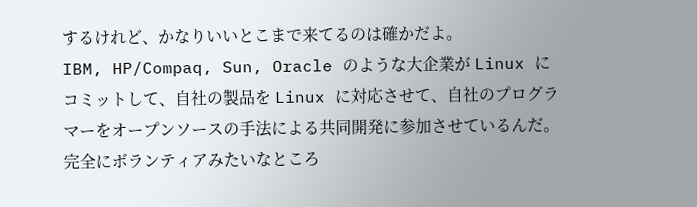するけれど、かなりいいとこまで来てるのは確かだよ。
IBM, HP/Compaq, Sun, Oracle のような大企業が Linux にコミットして、自社の製品を Linux に対応させて、自社のプログラマーをオープンソースの手法による共同開発に参加させているんだ。完全にボランティアみたいなところ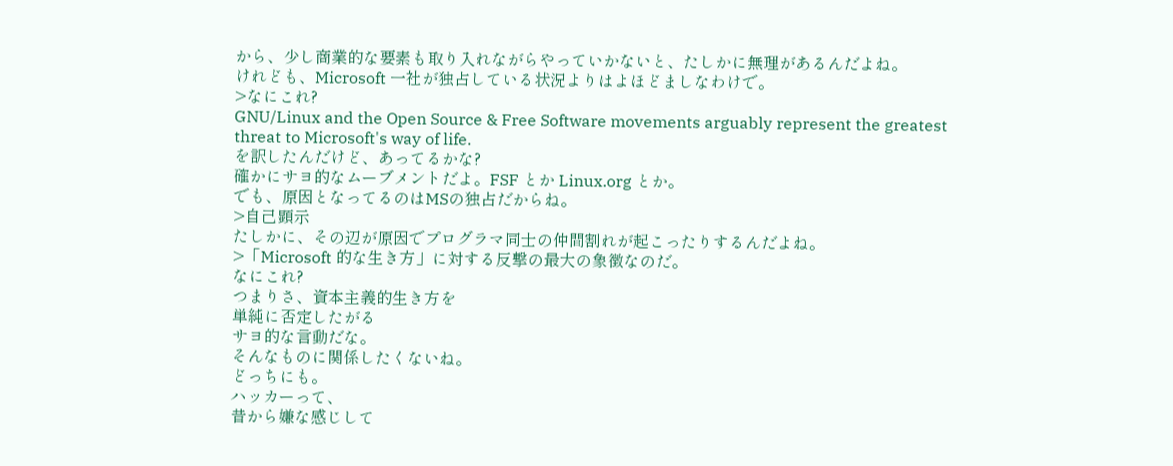から、少し商業的な要素も取り入れながらやっていかないと、たしかに無理があるんだよね。
けれども、Microsoft 一社が独占している状況よりはよほどましなわけで。
>なにこれ?
GNU/Linux and the Open Source & Free Software movements arguably represent the greatest threat to Microsoft's way of life.
を訳したんだけど、あってるかな?
確かにサヨ的なムーブメントだよ。FSF とか Linux.org とか。
でも、原因となってるのはMSの独占だからね。
>自己顕示
たしかに、その辺が原因でプログラマ同士の仲間割れが起こったりするんだよね。
>「Microsoft 的な生き方」に対する反撃の最大の象徴なのだ。
なにこれ?
つまりさ、資本主義的生き方を
単純に否定したがる
サヨ的な言動だな。
そんなものに関係したくないね。
どっちにも。
ハッカーって、
昔から嫌な感じして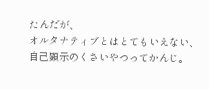たんだが、
オルタナティブとはとてもいえない、
自己顕示のくさいやつってかんじ。